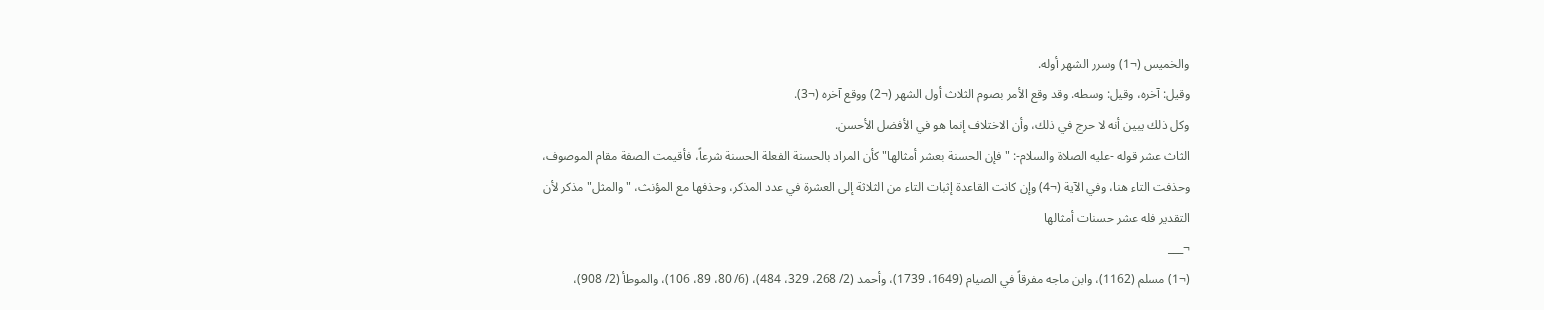والخميس (¬1) وسرر الشهر أوله.
وقيل: آخره، وقيل: وسطه. وقد وقع الأمر بصوم الثلاث أول الشهر (¬2) ووقع آخره (¬3).
وكل ذلك يبين أنه لا حرج في ذلك، وأن الاختلاف إنما هو في الأفضل الأحسن.
الثاث عشر قوله -عليه الصلاة والسلام-: "فإن الحسنة بعشر أمثالها" كأن المراد بالحسنة الفعلة الحسنة شرعاً، فأقيمت الصفة مقام الموصوف، وحذفت التاء هنا، وفي الآية (¬4) وإن كانت القاعدة إثبات التاء من الثلاثة إلى العشرة في عدد المذكر، وحذفها مع المؤنث، "والمثل" مذكر لأن التقدير فله عشر حسنات أمثالها
¬___
(¬1) مسلم (1162)، وابن ماجه مفرقاً في الصيام (1649، 1739)، وأحمد (2/ 268، 329، 484)، (6/ 80، 89، 106)، والموطأ (2/ 908)،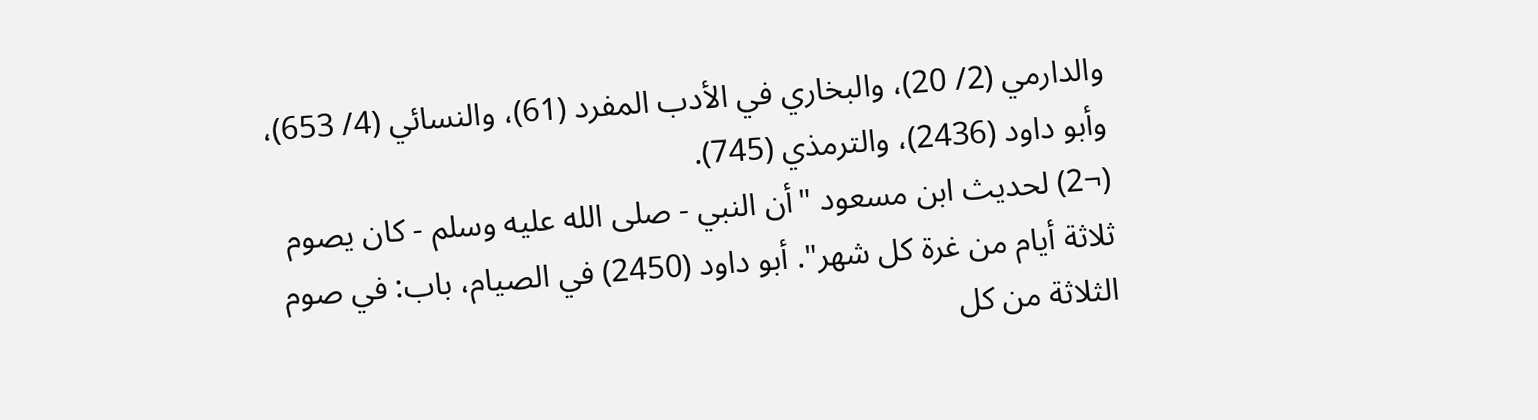والدارمي (2/ 20)، والبخاري في الأدب المفرد (61)، والنسائي (4/ 653)، وأبو داود (2436)، والترمذي (745).
(¬2) لحديث ابن مسعود "أن النبي - صلى الله عليه وسلم - كان يصوم ثلاثة أيام من غرة كل شهر". أبو داود (2450) في الصيام، باب: في صوم الثلاثة من كل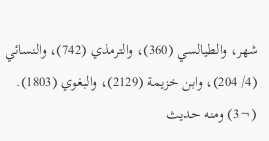شهر، والطيالسي (360)، والترمذي (742)، والنسائي (4/ 204)، وابن خزيمة (2129)، والبغوي (1803).
(¬3) ومنه حديث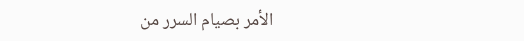الأمر بصيام السرر من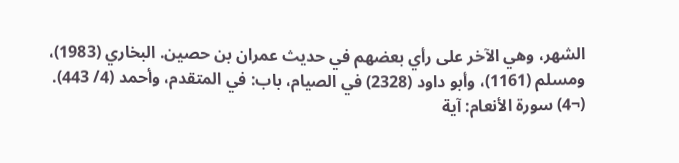الشهر، وهي الآخر على رأي بعضهم في حديث عمران بن حصين. البخاري (1983)، ومسلم (1161)، وأبو داود (2328) في الصيام، باب: في المتقدم، وأحمد (4/ 443).
(¬4) سورة الأنعام: آية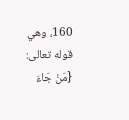160، وهي قوله تعالى: {مَنْ جَاءَ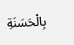بِالْحَسَنَةِ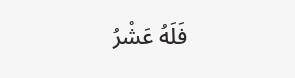فَلَهُ عَشْرُ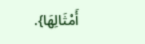أَمْثَالِهَا}.